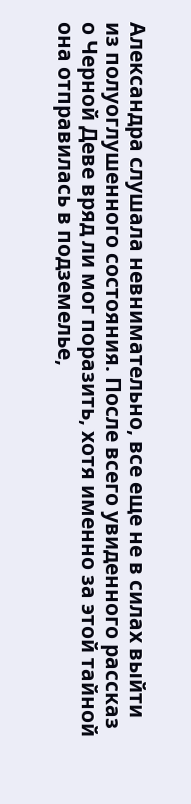Александра слушала невнимательно, все еще не в силах выйти из полуоглушенного состояния. После всего увиденного рассказ о Черной Деве вряд ли мог поразить, хотя именно за этой тайной она отправилась в подземелье,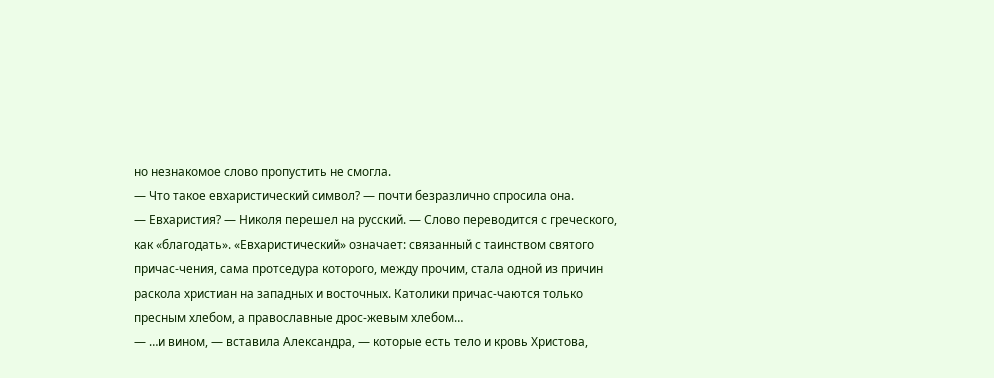но незнакомое слово пропустить не смогла.
— Что такое евхаристический символ? — почти безразлично спросила она.
— Евхаристия? — Николя перешел на русский. — Слово переводится с греческого, как «благодать». «Евхаристический» означает: связанный с таинством святого причас-чения, сама протседура которого, между прочим, стала одной из причин раскола христиан на западных и восточных. Католики причас-чаются только пресным хлебом, а православные дрос-жевым хлебом…
— …и вином, — вставила Александра, — которые есть тело и кровь Христова,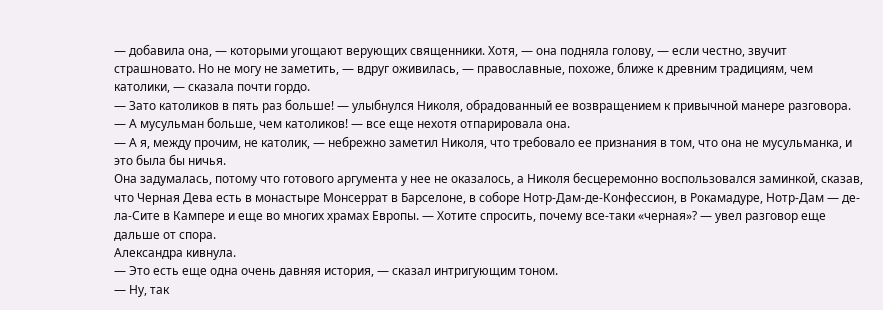— добавила она, — которыми угощают верующих священники. Хотя, — она подняла голову, — если честно, звучит страшновато. Но не могу не заметить, — вдруг оживилась, — православные, похоже, ближе к древним традициям, чем католики, — сказала почти гордо.
— Зато католиков в пять раз больше! — улыбнулся Николя, обрадованный ее возвращением к привычной манере разговора.
— А мусульман больше, чем католиков! — все еще нехотя отпарировала она.
— А я, между прочим, не католик, — небрежно заметил Николя, что требовало ее признания в том, что она не мусульманка, и это была бы ничья.
Она задумалась, потому что готового аргумента у нее не оказалось, а Николя бесцеремонно воспользовался заминкой, сказав, что Черная Дева есть в монастыре Монсеррат в Барселоне, в соборе Нотр-Дам-де-Конфессион, в Рокамадуре, Нотр-Дам — де-ла-Сите в Кампере и еще во многих храмах Европы. — Хотите спросить, почему все-таки «черная»? — увел разговор еще дальше от спора.
Александра кивнула.
— Это есть еще одна очень давняя история, — сказал интригующим тоном.
— Ну, так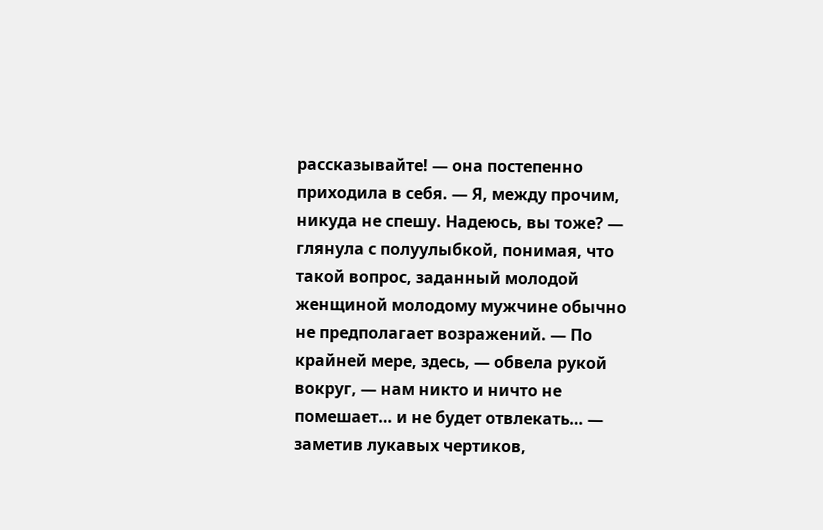рассказывайте! — она постепенно приходила в себя. — Я, между прочим, никуда не спешу. Надеюсь, вы тоже? — глянула с полуулыбкой, понимая, что такой вопрос, заданный молодой женщиной молодому мужчине обычно не предполагает возражений. — По крайней мере, здесь, — обвела рукой вокруг, — нам никто и ничто не помешает… и не будет отвлекать… — заметив лукавых чертиков,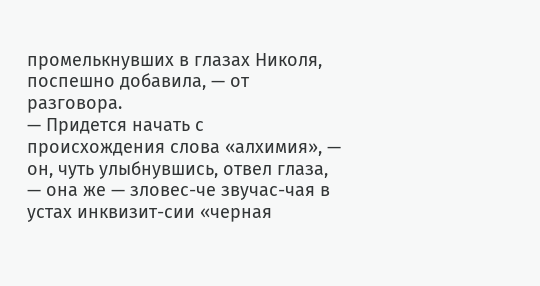промелькнувших в глазах Николя, поспешно добавила, — от разговора.
— Придется начать с происхождения слова «алхимия», — он, чуть улыбнувшись, отвел глаза, — она же — зловес-че звучас-чая в устах инквизит-сии «черная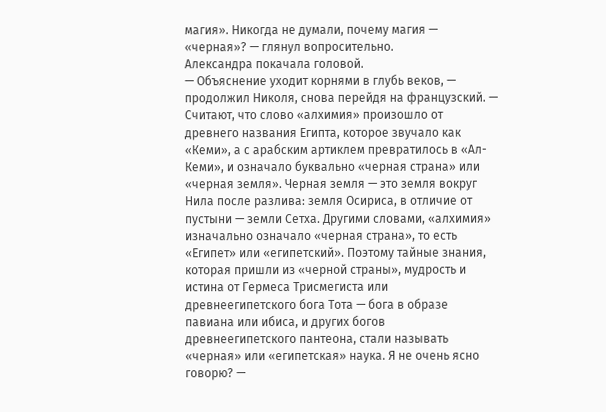магия». Никогда не думали, почему магия — «черная»? — глянул вопросительно.
Александра покачала головой.
— Объяснение уходит корнями в глубь веков, — продолжил Николя, снова перейдя на французский. — Считают, что слово «алхимия» произошло от древнего названия Египта, которое звучало как «Кеми», а с арабским артиклем превратилось в «Ал-Кеми», и означало буквально «черная страна» или «черная земля». Черная земля — это земля вокруг Нила после разлива: земля Осириса, в отличие от пустыни — земли Сетха. Другими словами, «алхимия» изначально означало «черная страна», то есть «Египет» или «египетский». Поэтому тайные знания, которая пришли из «черной страны», мудрость и истина от Гермеса Трисмегиста или древнеегипетского бога Тота — бога в образе павиана или ибиса, и других богов древнеегипетского пантеона, стали называть «черная» или «египетская» наука. Я не очень ясно говорю? —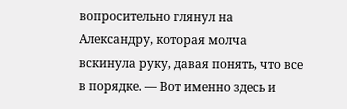вопросительно глянул на Александру, которая молча вскинула руку, давая понять, что все в порядке. — Вот именно здесь и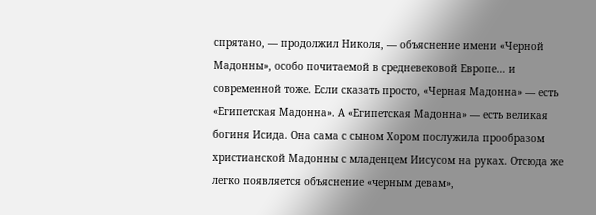спрятано, — продолжил Николя, — объяснение имени «Черной Мадонны», особо почитаемой в средневековой Европе… и современной тоже. Если сказать просто, «Черная Мадонна» — есть «Египетская Мадонна». А «Египетская Мадонна» — есть великая богиня Исида. Она сама с сыном Хором послужила прообразом христианской Мадонны с младенцем Иисусом на руках. Отсюда же легко появляется объяснение «черным девам»,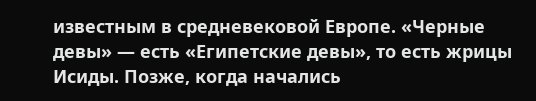известным в средневековой Европе. «Черные девы» — есть «Египетские девы», то есть жрицы Исиды. Позже, когда начались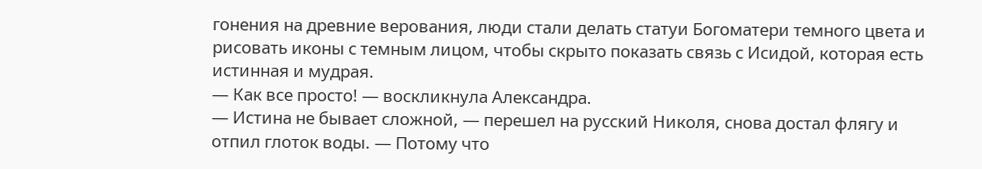гонения на древние верования, люди стали делать статуи Богоматери темного цвета и рисовать иконы с темным лицом, чтобы скрыто показать связь с Исидой, которая есть истинная и мудрая.
— Как все просто! — воскликнула Александра.
— Истина не бывает сложной, — перешел на русский Николя, снова достал флягу и отпил глоток воды. — Потому что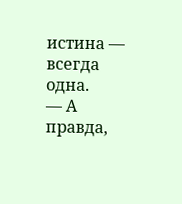истина — всегда одна.
— А правда,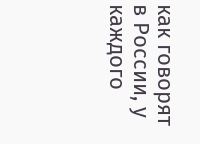как говорят в России, у каждого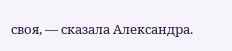своя, — сказала Александра.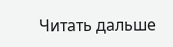Читать дальше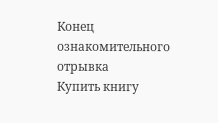Конец ознакомительного отрывка
Купить книгу